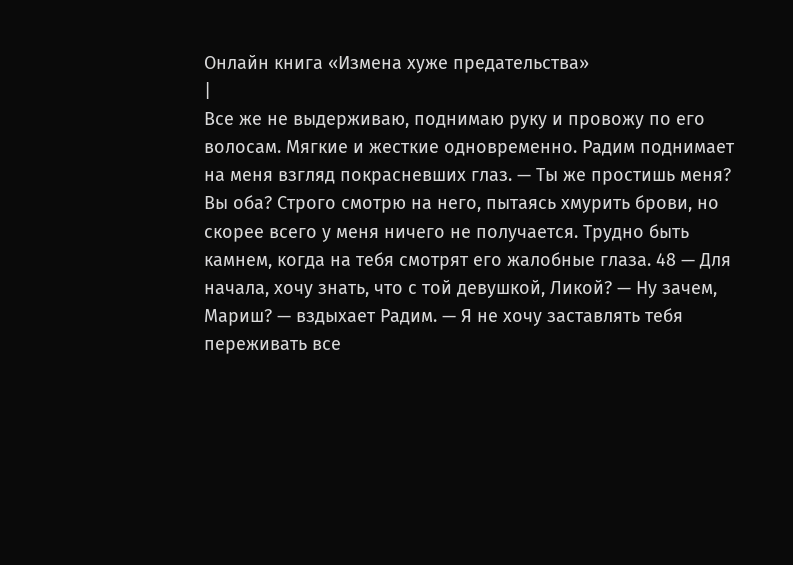Онлайн книга «Измена хуже предательства»
|
Все же не выдерживаю, поднимаю руку и провожу по его волосам. Мягкие и жесткие одновременно. Радим поднимает на меня взгляд покрасневших глаз. — Ты же простишь меня? Вы оба? Строго смотрю на него, пытаясь хмурить брови, но скорее всего у меня ничего не получается. Трудно быть камнем, когда на тебя смотрят его жалобные глаза. 48 — Для начала, хочу знать, что с той девушкой, Ликой? — Ну зачем, Мариш? — вздыхает Радим. — Я не хочу заставлять тебя переживать все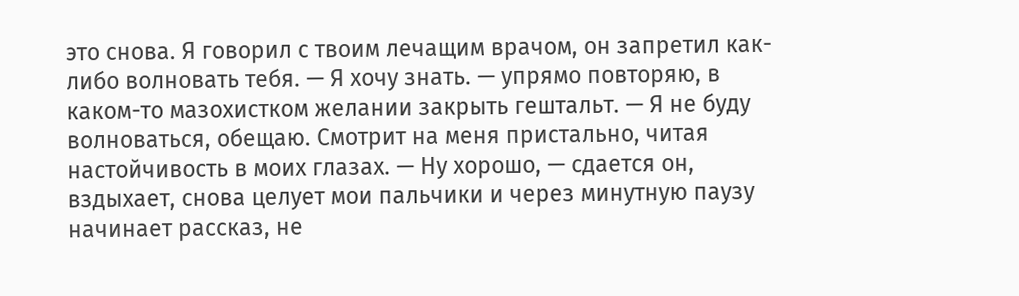это снова. Я говорил с твоим лечащим врачом, он запретил как-либо волновать тебя. — Я хочу знать. — упрямо повторяю, в каком-то мазохистком желании закрыть гештальт. — Я не буду волноваться, обещаю. Смотрит на меня пристально, читая настойчивость в моих глазах. — Ну хорошо, — сдается он, вздыхает, снова целует мои пальчики и через минутную паузу начинает рассказ, не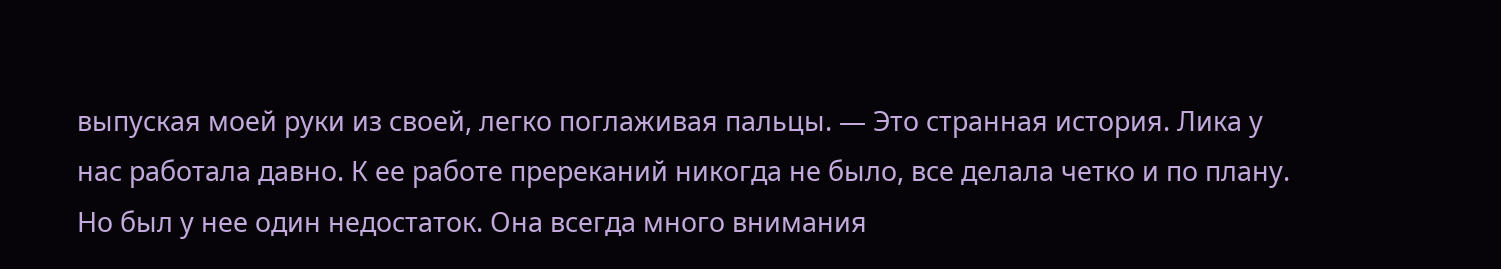выпуская моей руки из своей, легко поглаживая пальцы. — Это странная история. Лика у нас работала давно. К ее работе пререканий никогда не было, все делала четко и по плану. Но был у нее один недостаток. Она всегда много внимания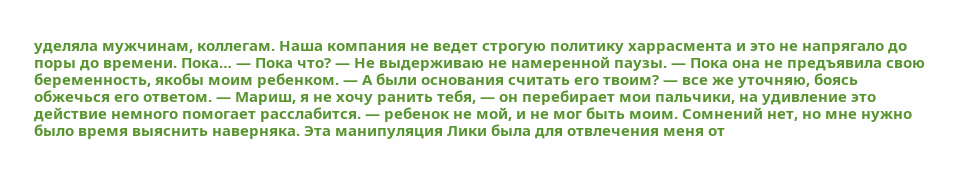уделяла мужчинам, коллегам. Наша компания не ведет строгую политику харрасмента и это не напрягало до поры до времени. Пока… — Пока что? — Не выдерживаю не намеренной паузы. — Пока она не предъявила свою беременность, якобы моим ребенком. — А были основания считать его твоим? — все же уточняю, боясь обжечься его ответом. — Мариш, я не хочу ранить тебя, — он перебирает мои пальчики, на удивление это действие немного помогает расслабится. — ребенок не мой, и не мог быть моим. Сомнений нет, но мне нужно было время выяснить наверняка. Эта манипуляция Лики была для отвлечения меня от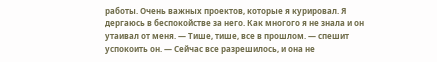работы. Очень важных проектов, которые я курировал. Я дергаюсь в беспокойстве за него. Как многого я не знала и он утаивал от меня. — Тише, тише, все в прошлом. — спешит успокоить он. — Сейчас все разрешилось, и она не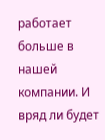работает больше в нашей компании. И вряд ли будет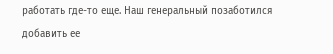работать где-то еще. Наш генеральный позаботился добавить ее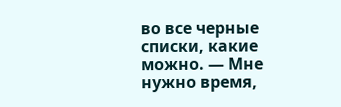во все черные списки, какие можно. — Мне нужно время,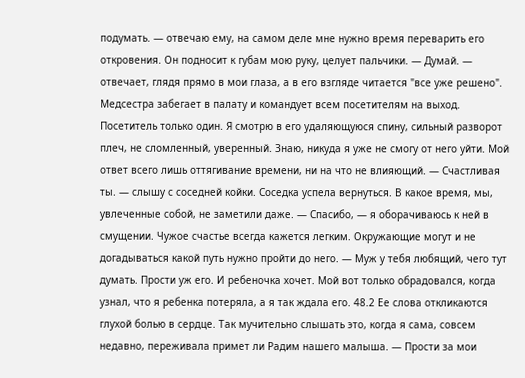подумать. — отвечаю ему, на самом деле мне нужно время переварить его откровения. Он подносит к губам мою руку, целует пальчики. — Думай. — отвечает, глядя прямо в мои глаза, а в его взгляде читается "все уже решено". Медсестра забегает в палату и командует всем посетителям на выход. Посетитель только один. Я смотрю в его удаляющуюся спину, сильный разворот плеч, не сломленный, уверенный. Знаю, никуда я уже не смогу от него уйти. Мой ответ всего лишь оттягивание времени, ни на что не влияющий. — Счастливая ты. — слышу с соседней койки. Соседка успела вернуться. В какое время, мы, увлеченные собой, не заметили даже. — Спасибо, — я оборачиваюсь к ней в смущении. Чужое счастье всегда кажется легким. Окружающие могут и не догадываться какой путь нужно пройти до него. — Муж у тебя любящий, чего тут думать. Прости уж его. И ребеночка хочет. Мой вот только обрадовался, когда узнал, что я ребенка потеряла, а я так ждала его. 48.2 Ее слова откликаются глухой болью в сердце. Так мучительно слышать это, когда я сама, совсем недавно, переживала примет ли Радим нашего малыша. — Прости за мои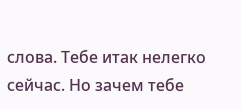слова. Тебе итак нелегко сейчас. Но зачем тебе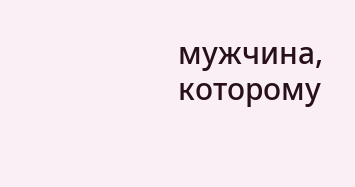мужчина, которому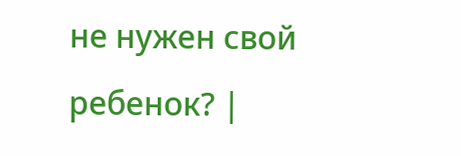не нужен свой ребенок? |